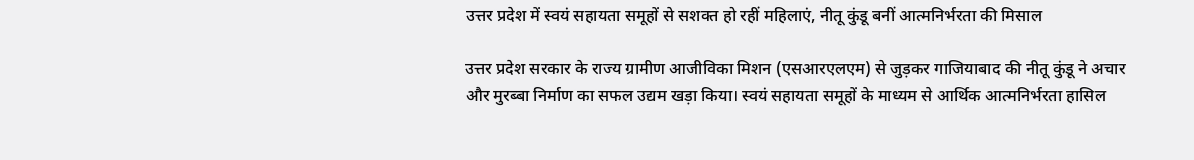उत्तर प्रदेश में स्वयं सहायता समूहों से सशक्त हो रहीं महिलाएं, नीतू कुंडू बनीं आत्मनिर्भरता की मिसाल

उत्तर प्रदेश सरकार के राज्य ग्रामीण आजीविका मिशन (एसआरएलएम) से जुड़कर गाजियाबाद की नीतू कुंडू ने अचार और मुरब्बा निर्माण का सफल उद्यम खड़ा किया। स्वयं सहायता समूहों के माध्यम से आर्थिक आत्मनिर्भरता हासिल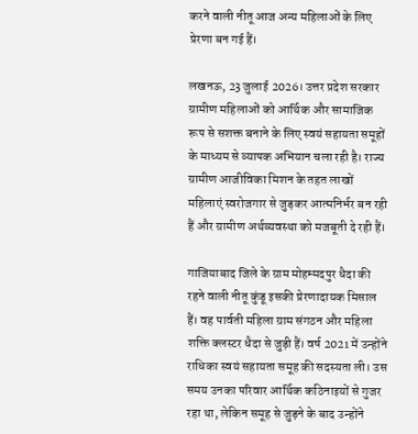करने वाली नीतू आज अन्य महिलाओं के लिए प्रेरणा बन गई हैं।

लखनऊ, 23 जुलाई 2026। उत्तर प्रदेश सरकार ग्रामीण महिलाओं को आर्थिक और सामाजिक रूप से सशक्त बनाने के लिए स्वयं सहायता समूहों के माध्यम से व्यापक अभियान चला रही है। राज्य ग्रामीण आजीविका मिशन के तहत लाखों महिलाएं स्वरोजगार से जुड़कर आत्मनिर्भर बन रही हैं और ग्रामीण अर्थव्यवस्था को मजबूती दे रही हैं।

गाजियाबाद जिले के ग्राम मोहम्मदपुर धैदा की रहने वाली नीतू कुंडू इसकी प्रेरणादायक मिसाल हैं। वह पार्वती महिला ग्राम संगठन और महिला शक्ति क्लस्टर धैदा से जुड़ी हैं। वर्ष 2021 में उन्होंने राधिका स्वयं सहायता समूह की सदस्यता ली। उस समय उनका परिवार आर्थिक कठिनाइयों से गुजर रहा था, लेकिन समूह से जुड़ने के बाद उन्होंने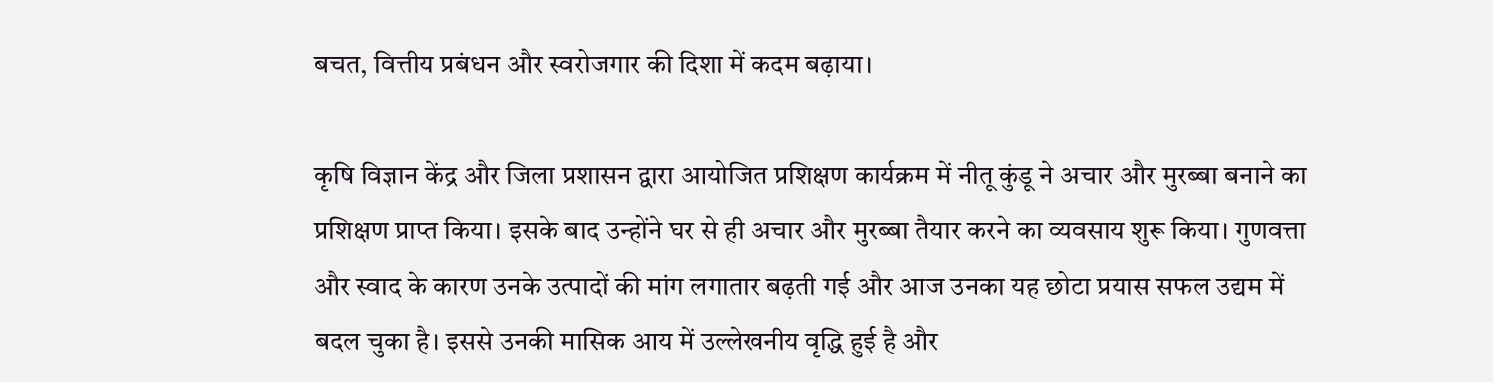बचत, वित्तीय प्रबंधन और स्वरोजगार की दिशा में कदम बढ़ाया।

कृषि विज्ञान केंद्र और जिला प्रशासन द्वारा आयोजित प्रशिक्षण कार्यक्रम में नीतू कुंडू ने अचार और मुरब्बा बनाने का प्रशिक्षण प्राप्त किया। इसके बाद उन्होंने घर से ही अचार और मुरब्बा तैयार करने का व्यवसाय शुरू किया। गुणवत्ता और स्वाद के कारण उनके उत्पादों की मांग लगातार बढ़ती गई और आज उनका यह छोटा प्रयास सफल उद्यम में बदल चुका है। इससे उनकी मासिक आय में उल्लेखनीय वृद्धि हुई है और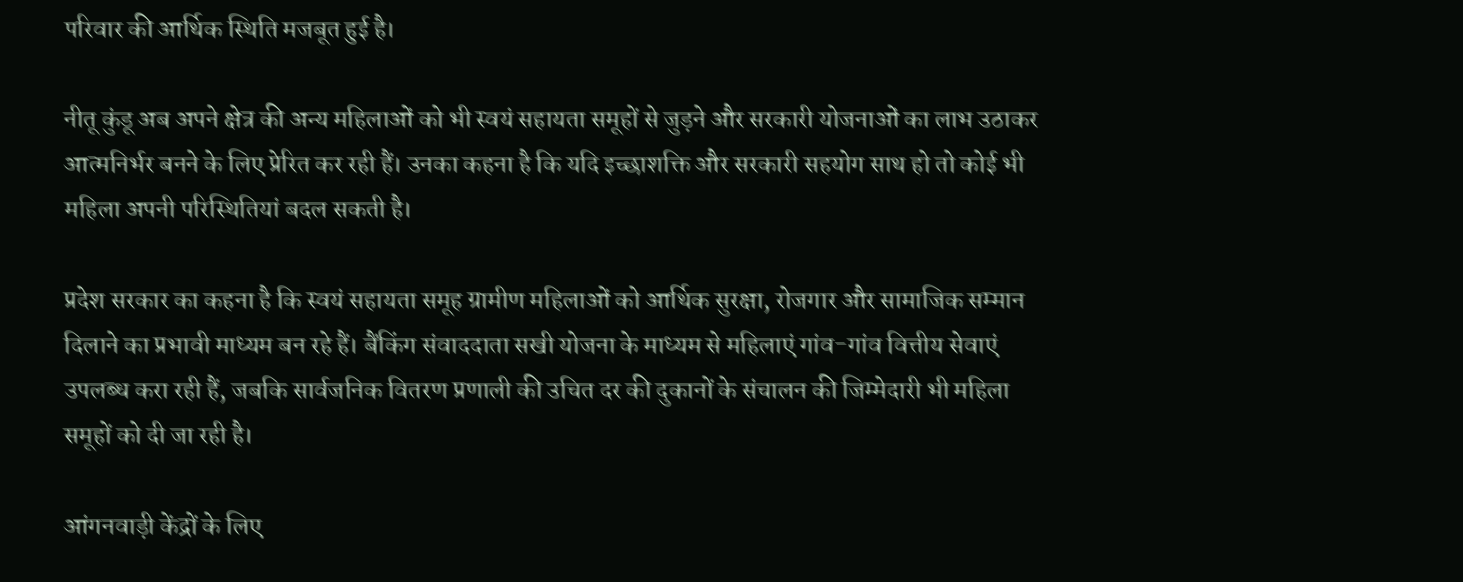परिवार की आर्थिक स्थिति मजबूत हुई है।

नीतू कुंडू अब अपने क्षेत्र की अन्य महिलाओं को भी स्वयं सहायता समूहों से जुड़ने और सरकारी योजनाओं का लाभ उठाकर आत्मनिर्भर बनने के लिए प्रेरित कर रही हैं। उनका कहना है कि यदि इच्छाशक्ति और सरकारी सहयोग साथ हो तो कोई भी महिला अपनी परिस्थितियां बदल सकती है।

प्रदेश सरकार का कहना है कि स्वयं सहायता समूह ग्रामीण महिलाओं को आर्थिक सुरक्षा, रोजगार और सामाजिक सम्मान दिलाने का प्रभावी माध्यम बन रहे हैं। बैंकिंग संवाददाता सखी योजना के माध्यम से महिलाएं गांव-गांव वित्तीय सेवाएं उपलब्ध करा रही हैं, जबकि सार्वजनिक वितरण प्रणाली की उचित दर की दुकानों के संचालन की जिम्मेदारी भी महिला समूहों को दी जा रही है।

आंगनवाड़ी केंद्रों के लिए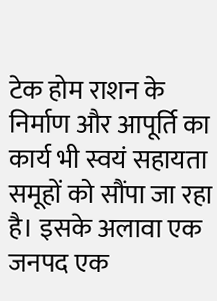टेक होम राशन के निर्माण और आपूर्ति का कार्य भी स्वयं सहायता समूहों को सौंपा जा रहा है। इसके अलावा एक जनपद एक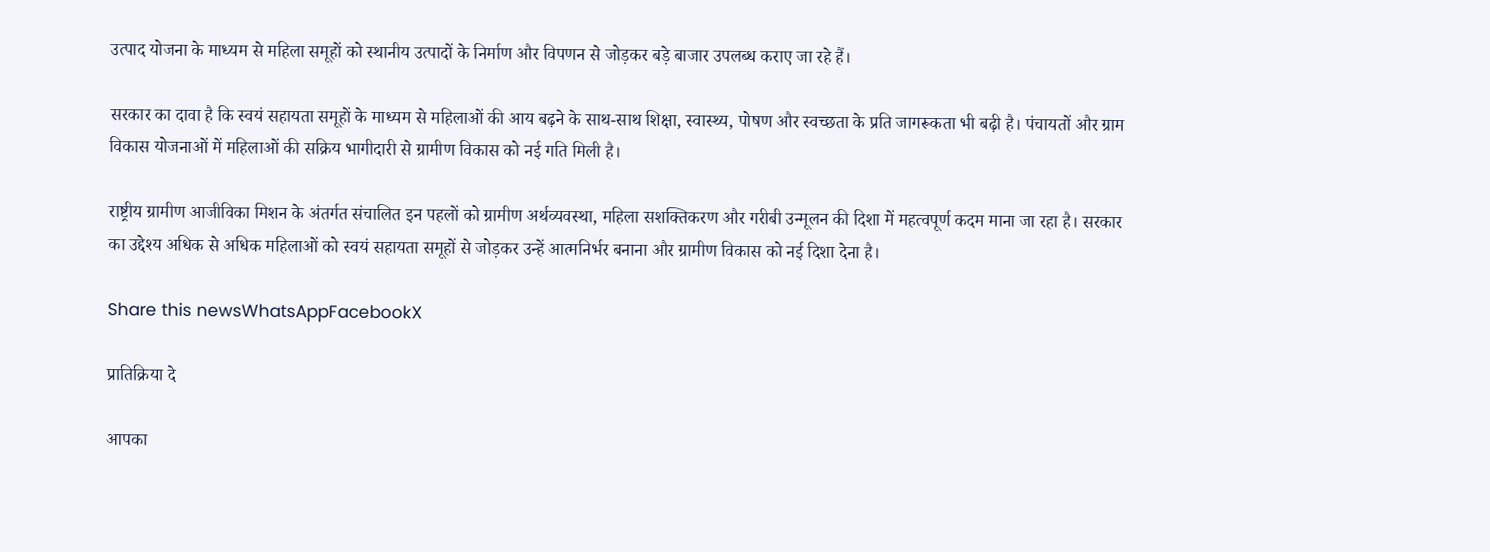उत्पाद योजना के माध्यम से महिला समूहों को स्थानीय उत्पादों के निर्माण और विपणन से जोड़कर बड़े बाजार उपलब्ध कराए जा रहे हैं।

सरकार का दावा है कि स्वयं सहायता समूहों के माध्यम से महिलाओं की आय बढ़ने के साथ-साथ शिक्षा, स्वास्थ्य, पोषण और स्वच्छता के प्रति जागरूकता भी बढ़ी है। पंचायतों और ग्राम विकास योजनाओं में महिलाओं की सक्रिय भागीदारी से ग्रामीण विकास को नई गति मिली है।

राष्ट्रीय ग्रामीण आजीविका मिशन के अंतर्गत संचालित इन पहलों को ग्रामीण अर्थव्यवस्था, महिला सशक्तिकरण और गरीबी उन्मूलन की दिशा में महत्वपूर्ण कदम माना जा रहा है। सरकार का उद्देश्य अधिक से अधिक महिलाओं को स्वयं सहायता समूहों से जोड़कर उन्हें आत्मनिर्भर बनाना और ग्रामीण विकास को नई दिशा देना है।

Share this newsWhatsAppFacebookX

प्रातिक्रिया दे

आपका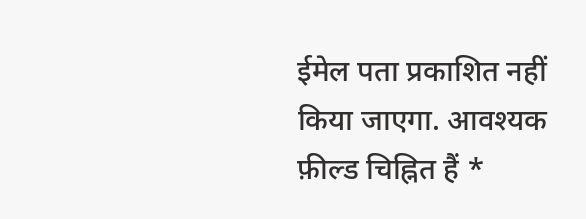ईमेल पता प्रकाशित नहीं किया जाएगा. आवश्यक फ़ील्ड चिह्नित हैं *